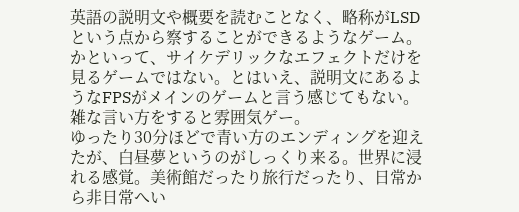英語の説明文や概要を読むことなく、略称がLSDという点から察することができるようなゲーム。かといって、サイケデリックなエフェクトだけを見るゲームではない。とはいえ、説明文にあるようなFPSがメインのゲームと言う感じてもない。雑な言い方をすると雰囲気ゲー。
ゆったり30分ほどで青い方のエンディングを迎えたが、白昼夢というのがしっくり来る。世界に浸れる感覚。美術館だったり旅行だったり、日常から非日常へい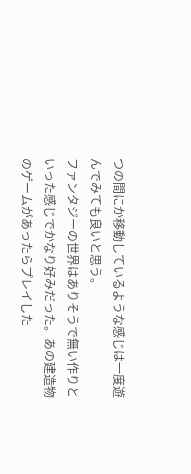つの間にか移動しているような感じは一度遊んでみても良いと思う。
ファンタジーの世界はありそうで無い作りといった感じでかなり好みだった。あの建造物のゲームがあったらプレイした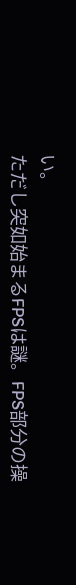い。
ただし突如始まるFPSは謎。FPS部分の操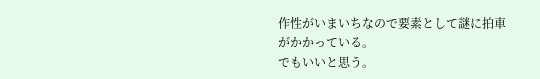作性がいまいちなので要素として謎に拍車がかかっている。
でもいいと思う。